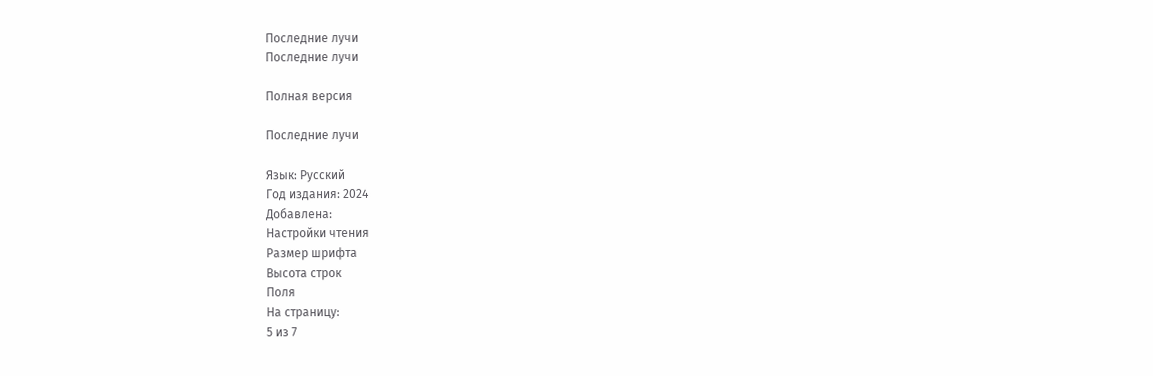Последние лучи
Последние лучи

Полная версия

Последние лучи

Язык: Русский
Год издания: 2024
Добавлена:
Настройки чтения
Размер шрифта
Высота строк
Поля
На страницу:
5 из 7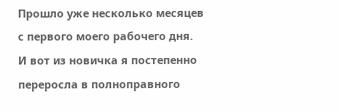Прошло уже несколько месяцев с первого моего рабочего дня. И вот из новичка я постепенно переросла в полноправного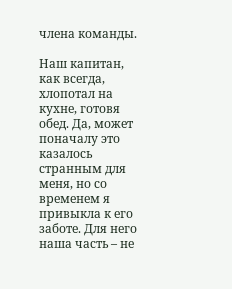члена команды.

Наш капитан, как всегда, хлопотал на кухне, готовя обед. Да, может поначалу это казалось странным для меня, но со временем я привыкла к его заботе. Для него наша часть – не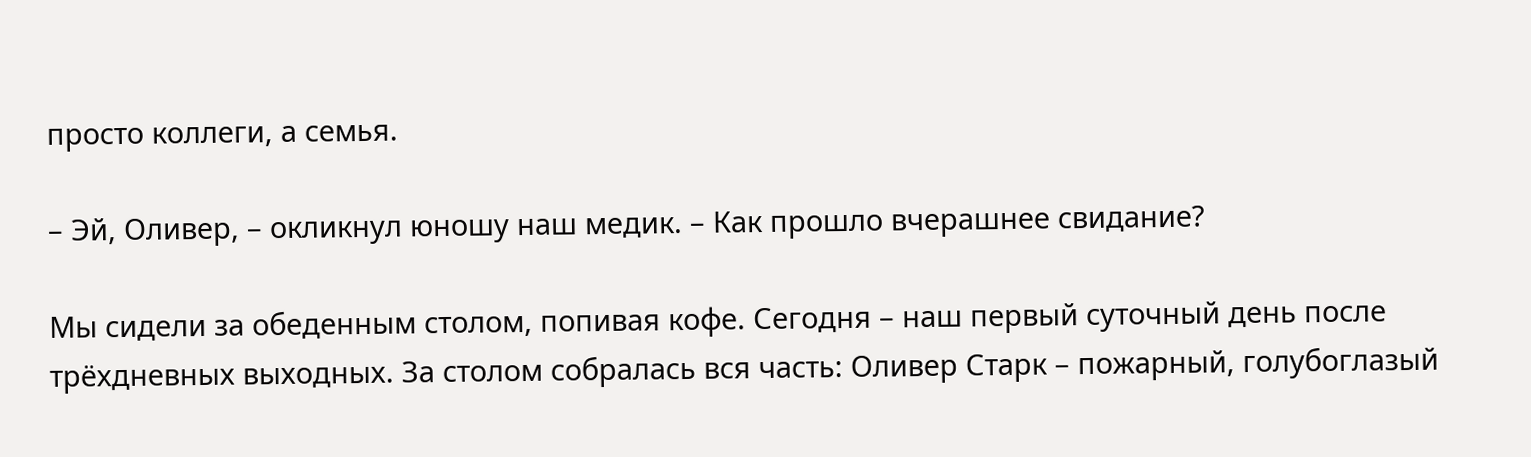просто коллеги, а семья.

– Эй, Оливер, – окликнул юношу наш медик. – Как прошло вчерашнее свидание?

Мы сидели за обеденным столом, попивая кофе. Сегодня – наш первый суточный день после трёхдневных выходных. За столом собралась вся часть: Оливер Старк – пожарный, голубоглазый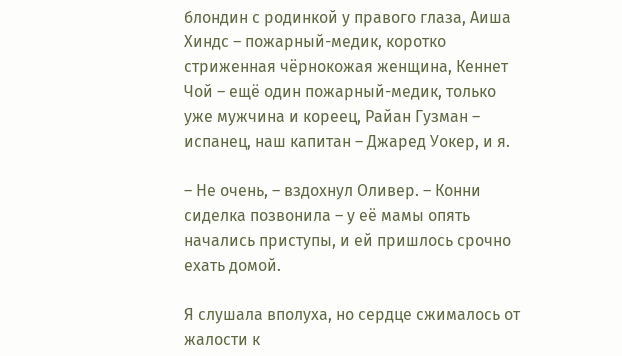блондин с родинкой у правого глаза, Аиша Хиндс – пожарный-медик, коротко стриженная чёрнокожая женщина, Кеннет Чой – ещё один пожарный-медик, только уже мужчина и кореец, Райан Гузман – испанец, наш капитан – Джаред Уокер, и я.

– Не очень, – вздохнул Оливер. – Конни сиделка позвонила – у её мамы опять начались приступы, и ей пришлось срочно ехать домой.

Я слушала вполуха, но сердце сжималось от жалости к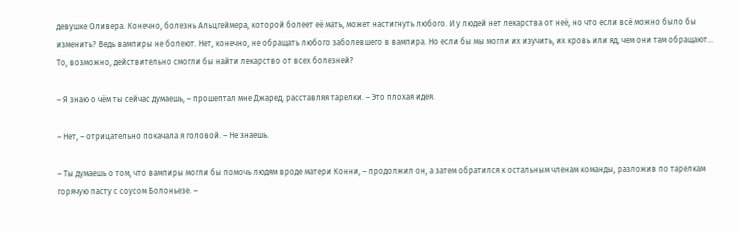девушке Оливера. Конечно, болезнь Альцгеймера, которой болеет её мать, может настигнуть любого. И у людей нет лекарства от неё, но что если всё можно было бы изменить? Ведь вампиры не болеют. Нет, конечно, не обращать любого заболевшего в вампира. Но если бы мы могли их изучить, их кровь или яд, чем они там обращают… То, возможно, действительно смогли бы найти лекарство от всех болезней?

– Я знаю о чём ты сейчас думаешь, – прошептал мне Джаред, расставляя тарелки. – Это плохая идея.

– Нет, – отрицательно покачала я головой. – Не знаешь.

– Ты думаешь о том, что вампиры могли бы помочь людям вроде матери Конни, – продолжил он, а затем обратился к остальным членам команды, разложив по тарелкам горячую пасту с соусом Болоньезе. –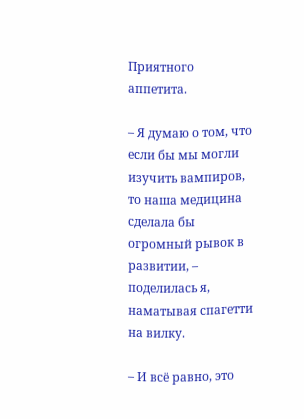Приятного аппетита.

– Я думаю о том, что если бы мы могли изучить вампиров, то наша медицина сделала бы огромный рывок в развитии, – поделилась я, наматывая спагетти на вилку.

– И всё равно, это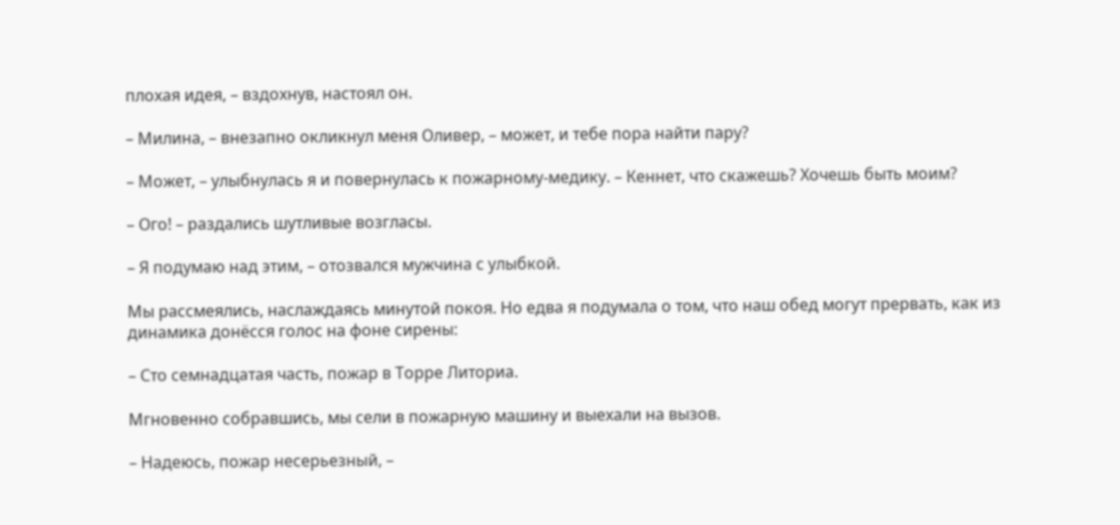плохая идея, – вздохнув, настоял он.

– Милина, – внезапно окликнул меня Оливер, – может, и тебе пора найти пару?

– Может, – улыбнулась я и повернулась к пожарному-медику. – Кеннет, что скажешь? Хочешь быть моим?

– Ого! – раздались шутливые возгласы.

– Я подумаю над этим, – отозвался мужчина с улыбкой.

Мы рассмеялись, наслаждаясь минутой покоя. Но едва я подумала о том, что наш обед могут прервать, как из динамика донёсся голос на фоне сирены:

– Сто семнадцатая часть, пожар в Торре Литориа.

Мгновенно собравшись, мы сели в пожарную машину и выехали на вызов.

– Надеюсь, пожар несерьезный, –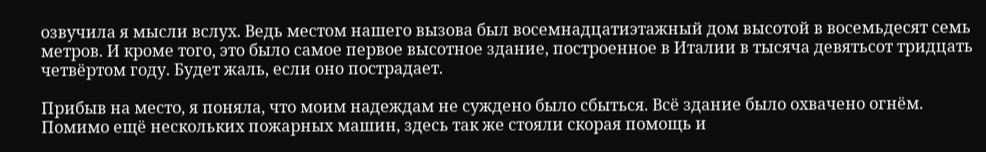озвучила я мысли вслух. Ведь местом нашего вызова был восемнадцатиэтажный дом высотой в восемьдесят семь метров. И кроме того, это было самое первое высотное здание, построенное в Италии в тысяча девятьсот тридцать четвёртом году. Будет жаль, если оно пострадает.

Прибыв на место, я поняла, что моим надеждам не суждено было сбыться. Всё здание было охвачено огнём. Помимо ещё нескольких пожарных машин, здесь так же стояли скорая помощь и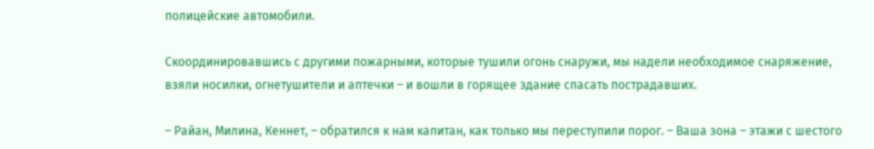полицейские автомобили.

Скоординировавшись с другими пожарными, которые тушили огонь снаружи, мы надели необходимое снаряжение, взяли носилки, огнетушители и аптечки – и вошли в горящее здание спасать пострадавших.

– Райан, Милина, Кеннет, – обратился к нам капитан, как только мы переступили порог. – Ваша зона – этажи с шестого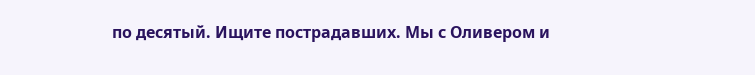по десятый. Ищите пострадавших. Мы с Оливером и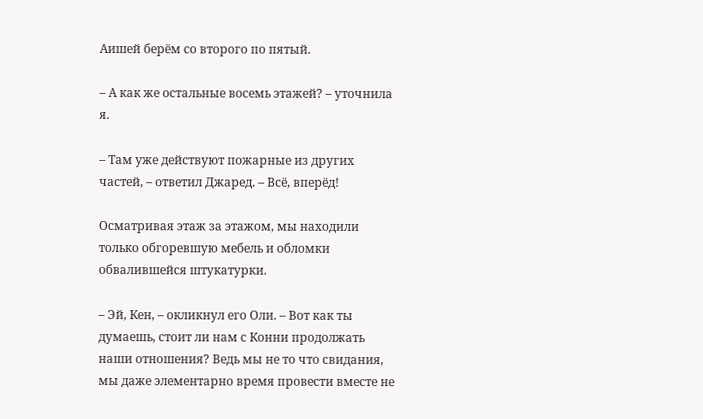Аишей берём со второго по пятый.

– А как же остальные восемь этажей? – уточнила я.

– Там уже действуют пожарные из других частей, – ответил Джаред. – Всё, вперёд!

Осматривая этаж за этажом, мы находили только обгоревшую мебель и обломки обвалившейся штукатурки.

– Эй, Кен, – окликнул его Оли. – Вот как ты думаешь, стоит ли нам с Конни продолжать наши отношения? Ведь мы не то что свидания, мы даже элементарно время провести вместе не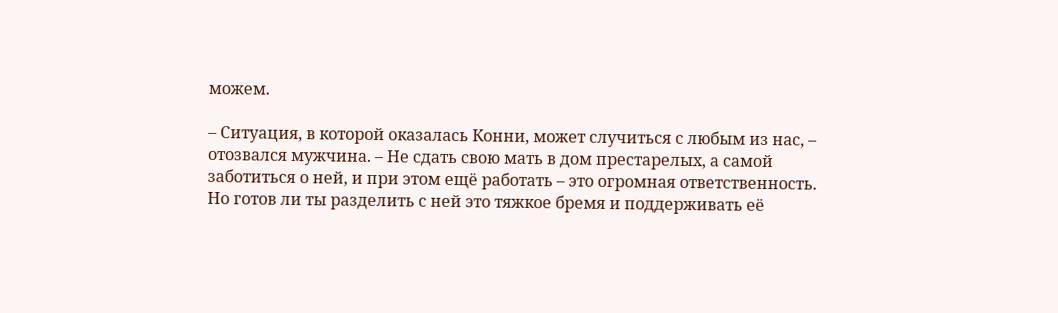можем.

– Ситуация, в которой оказалась Конни, может случиться с любым из нас, – отозвался мужчина. – Не сдать свою мать в дом престарелых, а самой заботиться о ней, и при этом ещё работать – это огромная ответственность. Но готов ли ты разделить с ней это тяжкое бремя и поддерживать её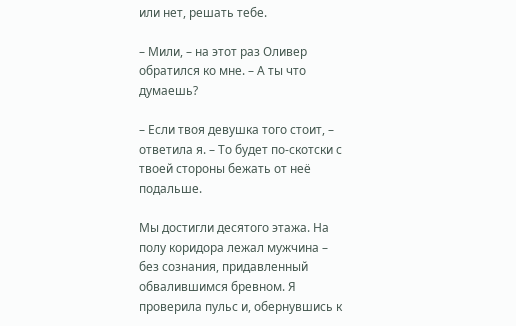или нет, решать тебе.

– Мили, – на этот раз Оливер обратился ко мне. – А ты что думаешь?

– Если твоя девушка того стоит, – ответила я. – То будет по-скотски с твоей стороны бежать от неё подальше.

Мы достигли десятого этажа. На полу коридора лежал мужчина – без сознания, придавленный обвалившимся бревном. Я проверила пульс и, обернувшись к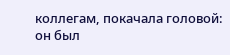коллегам, покачала головой: он был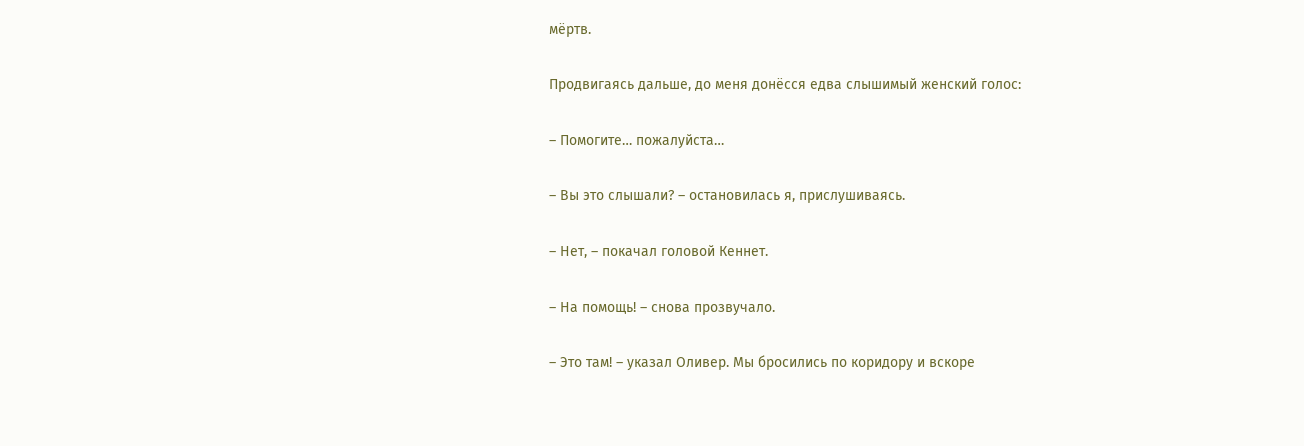мёртв.

Продвигаясь дальше, до меня донёсся едва слышимый женский голос:

– Помогите… пожалуйста…

– Вы это слышали? – остановилась я, прислушиваясь.

– Нет, – покачал головой Кеннет.

– На помощь! – снова прозвучало.

– Это там! – указал Оливер. Мы бросились по коридору и вскоре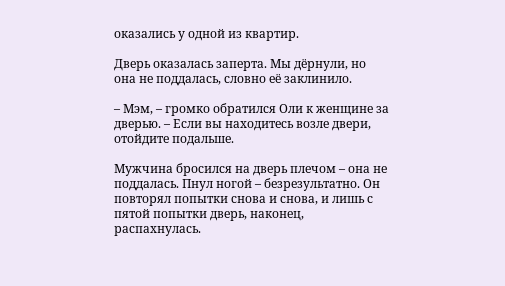оказались у одной из квартир.

Дверь оказалась заперта. Мы дёрнули, но она не поддалась, словно её заклинило.

– Мэм, – громко обратился Оли к женщине за дверью. – Если вы находитесь возле двери, отойдите подальше.

Мужчина бросился на дверь плечом – она не поддалась. Пнул ногой – безрезультатно. Он повторял попытки снова и снова, и лишь с пятой попытки дверь, наконец, распахнулась.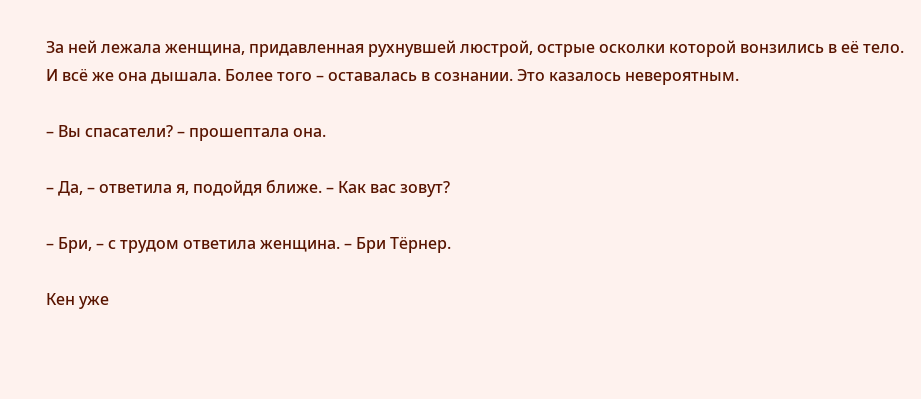За ней лежала женщина, придавленная рухнувшей люстрой, острые осколки которой вонзились в её тело. И всё же она дышала. Более того – оставалась в сознании. Это казалось невероятным.

– Вы спасатели? – прошептала она.

– Да, – ответила я, подойдя ближе. – Как вас зовут?

– Бри, – с трудом ответила женщина. – Бри Тёрнер.

Кен уже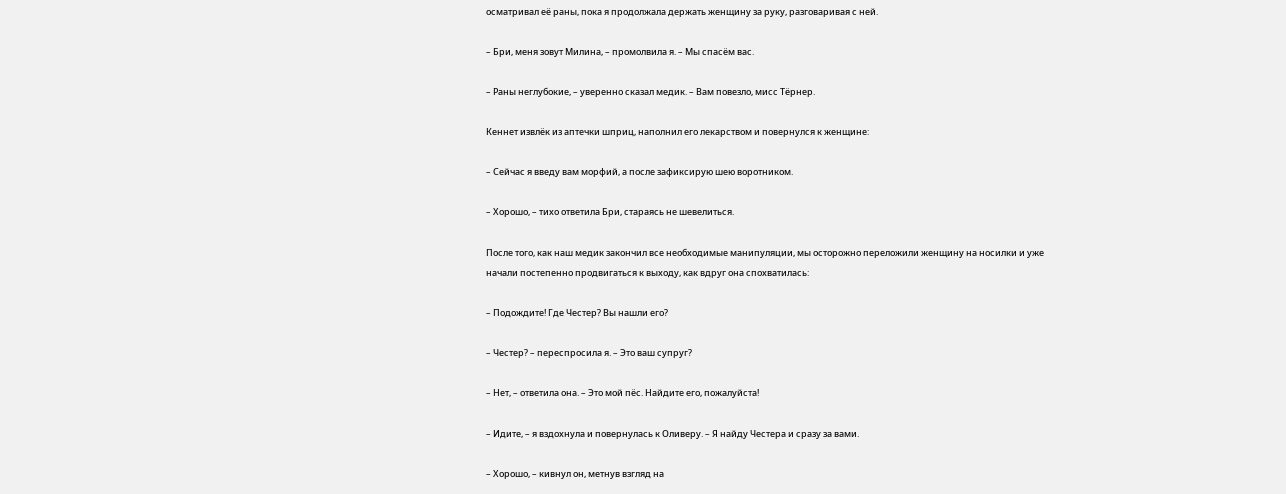осматривал её раны, пока я продолжала держать женщину за руку, разговаривая с ней.

– Бри, меня зовут Милина, – промолвила я. – Мы спасём вас.

– Раны неглубокие, – уверенно сказал медик. – Вам повезло, мисс Тёрнер.

Кеннет извлёк из аптечки шприц, наполнил его лекарством и повернулся к женщине:

– Сейчас я введу вам морфий, а после зафиксирую шею воротником.

– Хорошо, – тихо ответила Бри, стараясь не шевелиться.

После того, как наш медик закончил все необходимые манипуляции, мы осторожно переложили женщину на носилки и уже начали постепенно продвигаться к выходу, как вдруг она спохватилась:

– Подождите! Где Честер? Вы нашли его?

– Честер? – переспросила я. – Это ваш супруг?

– Нет, – ответила она. – Это мой пёс. Найдите его, пожалуйста!

– Идите, – я вздохнула и повернулась к Оливеру. – Я найду Честера и сразу за вами.

– Хорошо, – кивнул он, метнув взгляд на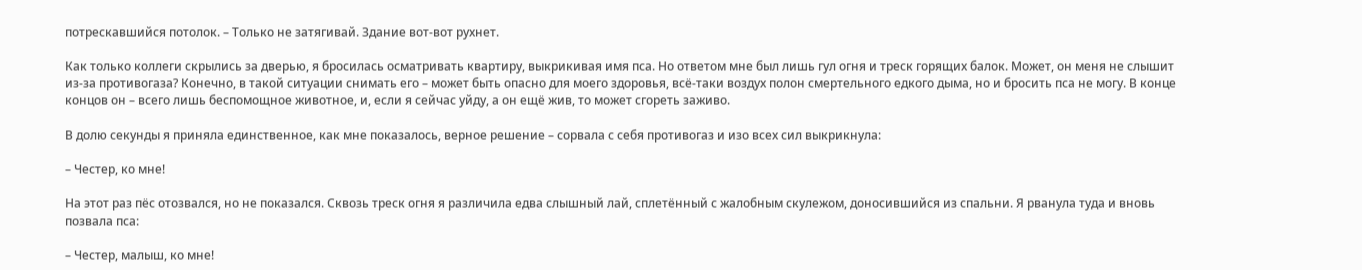потрескавшийся потолок. – Только не затягивай. Здание вот-вот рухнет.

Как только коллеги скрылись за дверью, я бросилась осматривать квартиру, выкрикивая имя пса. Но ответом мне был лишь гул огня и треск горящих балок. Может, он меня не слышит из-за противогаза? Конечно, в такой ситуации снимать его – может быть опасно для моего здоровья, всё-таки воздух полон смертельного едкого дыма, но и бросить пса не могу. В конце концов он – всего лишь беспомощное животное, и, если я сейчас уйду, а он ещё жив, то может сгореть заживо.

В долю секунды я приняла единственное, как мне показалось, верное решение – сорвала с себя противогаз и изо всех сил выкрикнула:

– Честер, ко мне!

На этот раз пёс отозвался, но не показался. Сквозь треск огня я различила едва слышный лай, сплетённый с жалобным скулежом, доносившийся из спальни. Я рванула туда и вновь позвала пса:

– Честер, малыш, ко мне!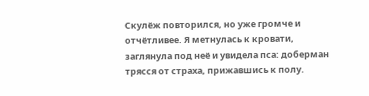Скулёж повторился, но уже громче и отчётливее. Я метнулась к кровати, заглянула под неё и увидела пса: доберман трясся от страха, прижавшись к полу.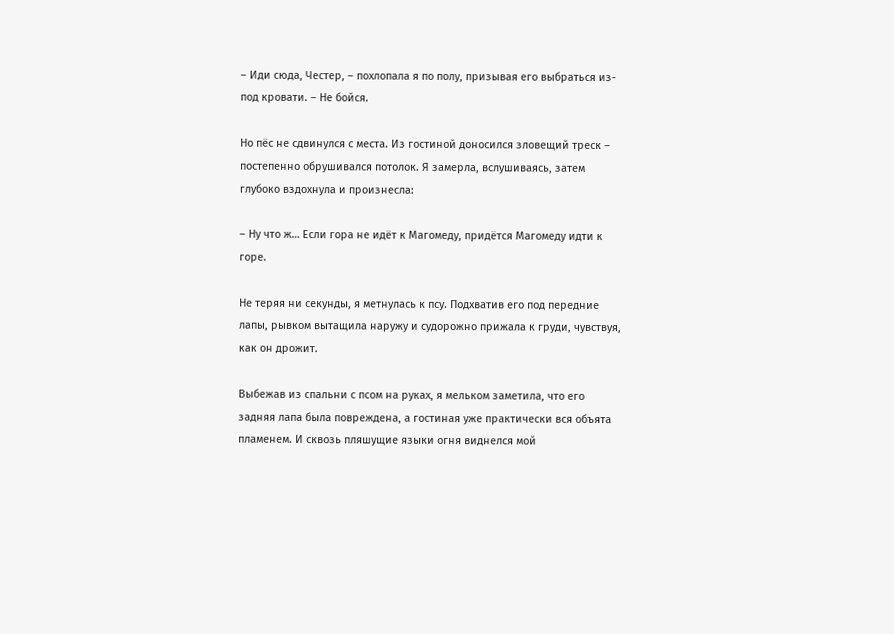– Иди сюда, Честер, – похлопала я по полу, призывая его выбраться из-под кровати. – Не бойся.

Но пёс не сдвинулся с места. Из гостиной доносился зловещий треск – постепенно обрушивался потолок. Я замерла, вслушиваясь, затем глубоко вздохнула и произнесла:

– Ну что ж… Если гора не идёт к Магомеду, придётся Магомеду идти к горе.

Не теряя ни секунды, я метнулась к псу. Подхватив его под передние лапы, рывком вытащила наружу и судорожно прижала к груди, чувствуя, как он дрожит.

Выбежав из спальни с псом на руках, я мельком заметила, что его задняя лапа была повреждена, а гостиная уже практически вся объята пламенем. И сквозь пляшущие языки огня виднелся мой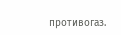противогаз.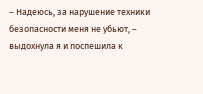– Надеюсь, за нарушение техники безопасности меня не убьют, – выдохнула я и поспешила к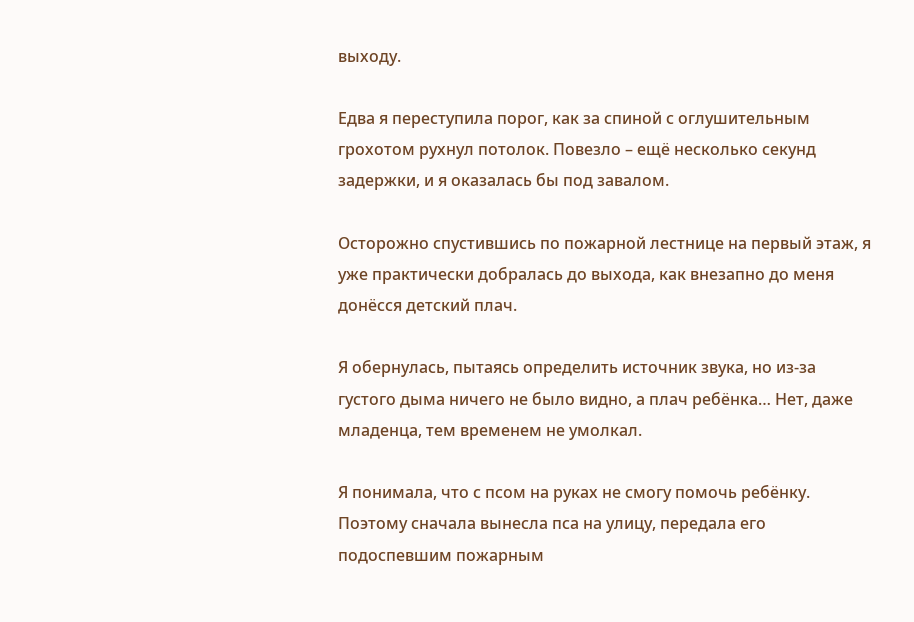выходу.

Едва я переступила порог, как за спиной с оглушительным грохотом рухнул потолок. Повезло – ещё несколько секунд задержки, и я оказалась бы под завалом.

Осторожно спустившись по пожарной лестнице на первый этаж, я уже практически добралась до выхода, как внезапно до меня донёсся детский плач.

Я обернулась, пытаясь определить источник звука, но из-за густого дыма ничего не было видно, а плач ребёнка… Нет, даже младенца, тем временем не умолкал.

Я понимала, что с псом на руках не смогу помочь ребёнку. Поэтому сначала вынесла пса на улицу, передала его подоспевшим пожарным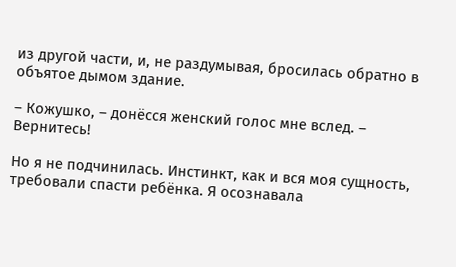из другой части, и, не раздумывая, бросилась обратно в объятое дымом здание.

– Кожушко, – донёсся женский голос мне вслед. – Вернитесь!

Но я не подчинилась. Инстинкт, как и вся моя сущность, требовали спасти ребёнка. Я осознавала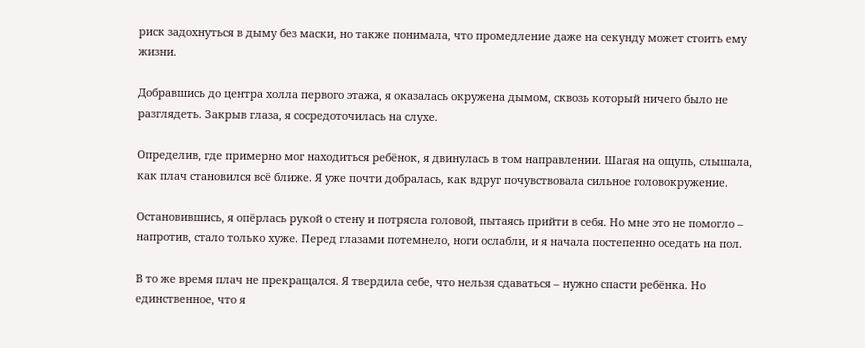риск задохнуться в дыму без маски, но также понимала, что промедление даже на секунду может стоить ему жизни.

Добравшись до центра холла первого этажа, я оказалась окружена дымом, сквозь который ничего было не разглядеть. Закрыв глаза, я сосредоточилась на слухе.

Определив, где примерно мог находиться ребёнок, я двинулась в том направлении. Шагая на ощупь, слышала, как плач становился всё ближе. Я уже почти добралась, как вдруг почувствовала сильное головокружение.

Остановившись, я опёрлась рукой о стену и потрясла головой, пытаясь прийти в себя. Но мне это не помогло – напротив, стало только хуже. Перед глазами потемнело, ноги ослабли, и я начала постепенно оседать на пол.

В то же время плач не прекращался. Я твердила себе, что нельзя сдаваться – нужно спасти ребёнка. Но единственное, что я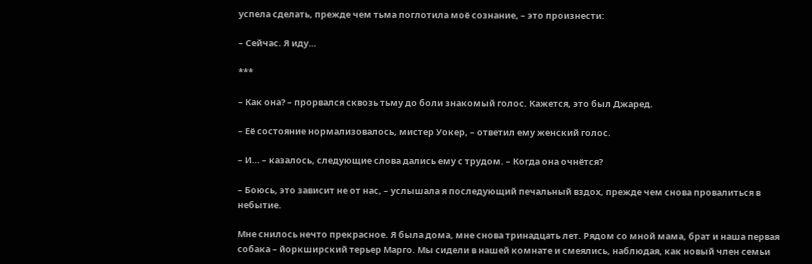успела сделать, прежде чем тьма поглотила моё сознание, – это произнести:

– Сейчас. Я иду…

***

– Как она? – прорвался сквозь тьму до боли знакомый голос. Кажется, это был Джаред.

– Её состояние нормализовалось, мистер Уокер, – ответил ему женский голос.

– И… – казалось, следующие слова дались ему с трудом. – Когда она очнётся?

– Боюсь, это зависит не от нас, – услышала я последующий печальный вздох, прежде чем снова провалиться в небытие.

Мне снилось нечто прекрасное. Я была дома, мне снова тринадцать лет. Рядом со мной мама, брат и наша первая собака – йоркширский терьер Марго. Мы сидели в нашей комнате и смеялись, наблюдая, как новый член семьи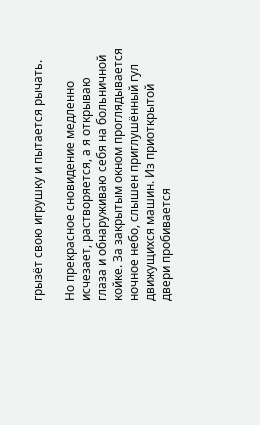грызёт свою игрушку и пытается рычать.

Но прекрасное сновидение медленно исчезает, растворяется, а я открываю глаза и обнаруживаю себя на больничной койке. За закрытым окном проглядывается ночное небо, слышен приглушённый гул движущихся машин. Из приоткрытой двери пробивается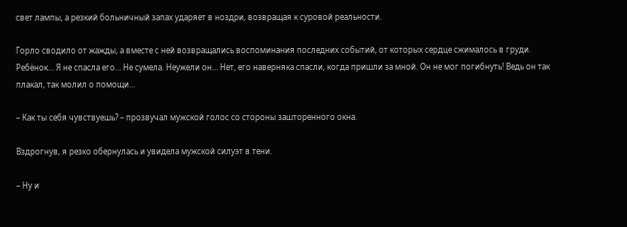свет лампы, а резкий больничный запах ударяет в ноздри, возвращая к суровой реальности.

Горло сводило от жажды, а вместе с ней возвращались воспоминания последних событий, от которых сердце сжималось в груди. Ребёнок… Я не спасла его… Не сумела. Неужели он… Нет, его наверняка спасли, когда пришли за мной. Он не мог погибнуть! Ведь он так плакал, так молил о помощи…

– Как ты себя чувствуешь? – прозвучал мужской голос со стороны зашторенного окна.

Вздрогнув, я резко обернулась и увидела мужской силуэт в тени.

– Ну и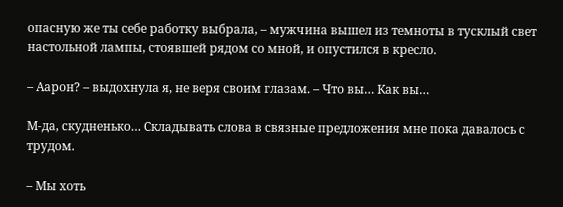опасную же ты себе работку выбрала, – мужчина вышел из темноты в тусклый свет настольной лампы, стоявшей рядом со мной, и опустился в кресло.

– Аарон? – выдохнула я, не веря своим глазам. – Что вы… Как вы…

М-да, скудненько… Складывать слова в связные предложения мне пока давалось с трудом.

– Мы хоть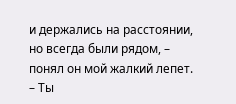и держались на расстоянии, но всегда были рядом, – понял он мой жалкий лепет. – Ты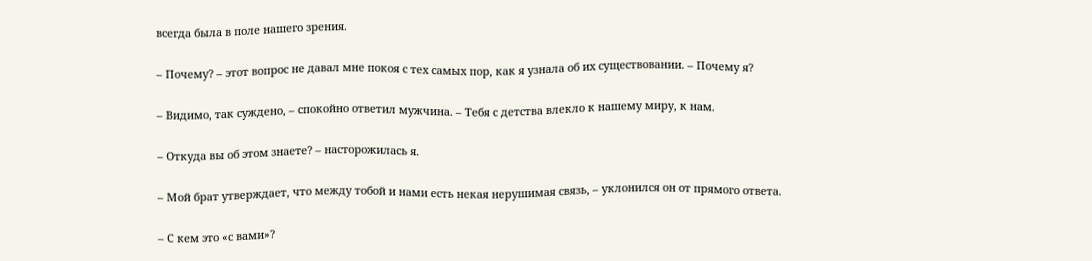всегда была в поле нашего зрения.

– Почему? – этот вопрос не давал мне покоя с тех самых пор, как я узнала об их существовании. – Почему я?

– Видимо, так суждено, – спокойно ответил мужчина. – Тебя с детства влекло к нашему миру, к нам.

– Откуда вы об этом знаете? – насторожилась я.

– Мой брат утверждает, что между тобой и нами есть некая нерушимая связь, – уклонился он от прямого ответа.

– С кем это «с вами»?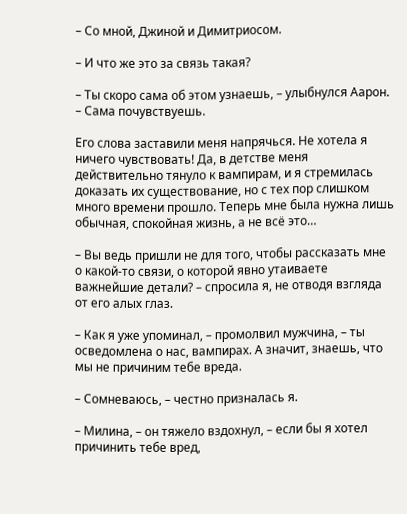– Со мной, Джиной и Димитриосом.

– И что же это за связь такая?

– Ты скоро сама об этом узнаешь, – улыбнулся Аарон. – Сама почувствуешь.

Его слова заставили меня напрячься. Не хотела я ничего чувствовать! Да, в детстве меня действительно тянуло к вампирам, и я стремилась доказать их существование, но с тех пор слишком много времени прошло. Теперь мне была нужна лишь обычная, спокойная жизнь, а не всё это…

– Вы ведь пришли не для того, чтобы рассказать мне о какой-то связи, о которой явно утаиваете важнейшие детали? – спросила я, не отводя взгляда от его алых глаз.

– Как я уже упоминал, – промолвил мужчина, – ты осведомлена о нас, вампирах. А значит, знаешь, что мы не причиним тебе вреда.

– Сомневаюсь, – честно призналась я.

– Милина, – он тяжело вздохнул, – если бы я хотел причинить тебе вред,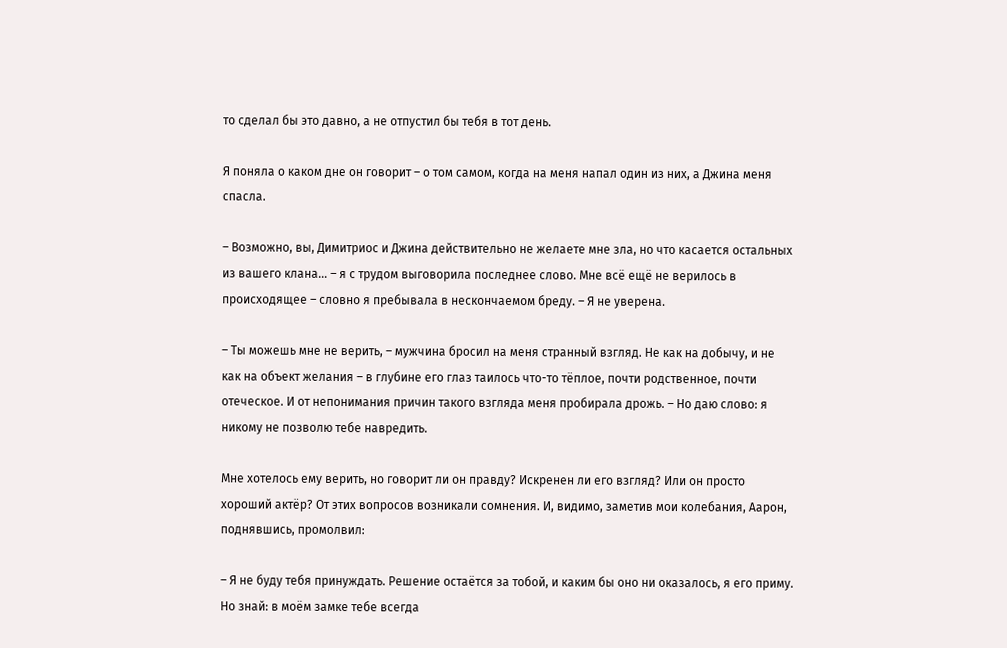то сделал бы это давно, а не отпустил бы тебя в тот день.

Я поняла о каком дне он говорит – о том самом, когда на меня напал один из них, а Джина меня спасла.

– Возможно, вы, Димитриос и Джина действительно не желаете мне зла, но что касается остальных из вашего клана… – я с трудом выговорила последнее слово. Мне всё ещё не верилось в происходящее – словно я пребывала в нескончаемом бреду. – Я не уверена.

– Ты можешь мне не верить, – мужчина бросил на меня странный взгляд. Не как на добычу, и не как на объект желания – в глубине его глаз таилось что-то тёплое, почти родственное, почти отеческое. И от непонимания причин такого взгляда меня пробирала дрожь. – Но даю слово: я никому не позволю тебе навредить.

Мне хотелось ему верить, но говорит ли он правду? Искренен ли его взгляд? Или он просто хороший актёр? От этих вопросов возникали сомнения. И, видимо, заметив мои колебания, Аарон, поднявшись, промолвил:

– Я не буду тебя принуждать. Решение остаётся за тобой, и каким бы оно ни оказалось, я его приму. Но знай: в моём замке тебе всегда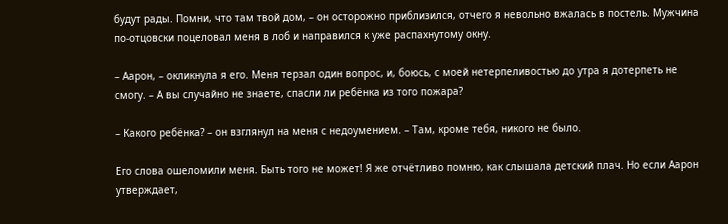будут рады. Помни, что там твой дом, – он осторожно приблизился, отчего я невольно вжалась в постель. Мужчина по-отцовски поцеловал меня в лоб и направился к уже распахнутому окну.

– Аарон, – окликнула я его. Меня терзал один вопрос, и, боюсь, с моей нетерпеливостью до утра я дотерпеть не смогу. – А вы случайно не знаете, спасли ли ребёнка из того пожара?

– Какого ребёнка? – он взглянул на меня с недоумением. – Там, кроме тебя, никого не было.

Его слова ошеломили меня. Быть того не может! Я же отчётливо помню, как слышала детский плач. Но если Аарон утверждает,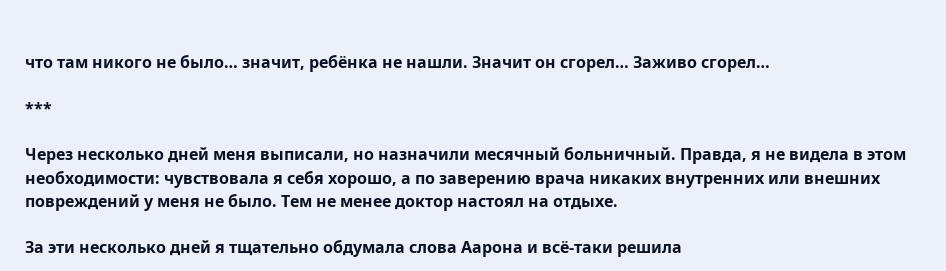что там никого не было… значит, ребёнка не нашли. Значит он сгорел… Заживо сгорел…

***

Через несколько дней меня выписали, но назначили месячный больничный. Правда, я не видела в этом необходимости: чувствовала я себя хорошо, а по заверению врача никаких внутренних или внешних повреждений у меня не было. Тем не менее доктор настоял на отдыхе.

За эти несколько дней я тщательно обдумала слова Аарона и всё-таки решила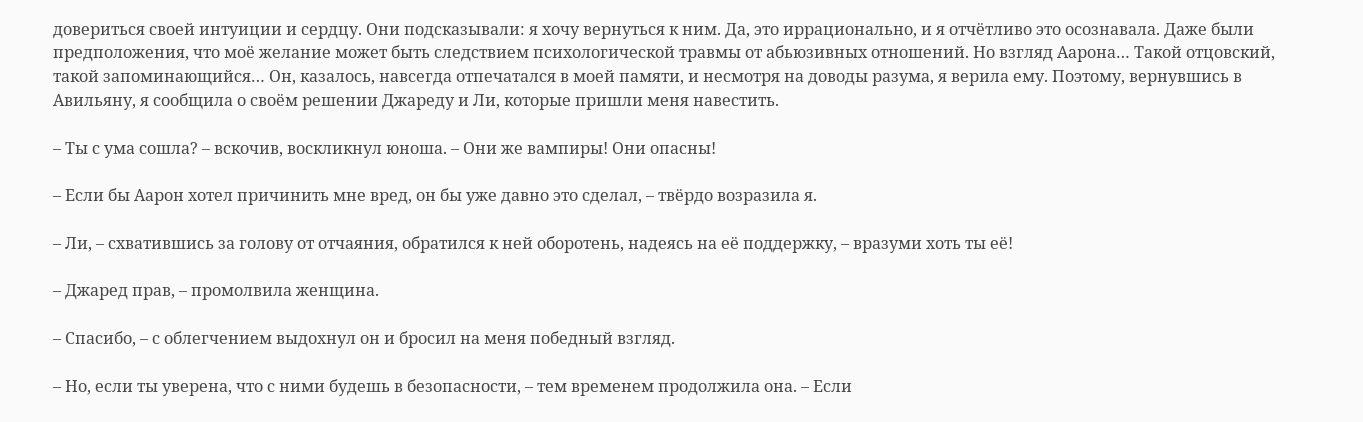довериться своей интуиции и сердцу. Они подсказывали: я хочу вернуться к ним. Да, это иррационально, и я отчётливо это осознавала. Даже были предположения, что моё желание может быть следствием психологической травмы от абьюзивных отношений. Но взгляд Аарона… Такой отцовский, такой запоминающийся… Он, казалось, навсегда отпечатался в моей памяти, и несмотря на доводы разума, я верила ему. Поэтому, вернувшись в Авильяну, я сообщила о своём решении Джареду и Ли, которые пришли меня навестить.

– Ты с ума сошла? – вскочив, воскликнул юноша. – Они же вампиры! Они опасны!

– Если бы Аарон хотел причинить мне вред, он бы уже давно это сделал, – твёрдо возразила я.

– Ли, – схватившись за голову от отчаяния, обратился к ней оборотень, надеясь на её поддержку, – вразуми хоть ты её!

– Джаред прав, – промолвила женщина.

– Спасибо, – с облегчением выдохнул он и бросил на меня победный взгляд.

– Но, если ты уверена, что с ними будешь в безопасности, – тем временем продолжила она. – Если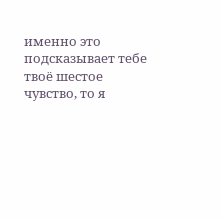именно это подсказывает тебе твоё шестое чувство, то я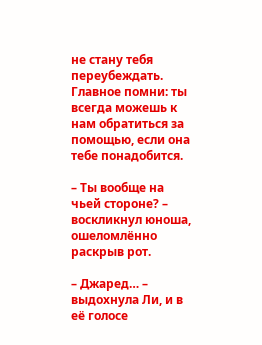не стану тебя переубеждать. Главное помни: ты всегда можешь к нам обратиться за помощью, если она тебе понадобится.

– Ты вообще на чьей стороне? – воскликнул юноша, ошеломлённо раскрыв рот.

– Джаред… – выдохнула Ли, и в её голосе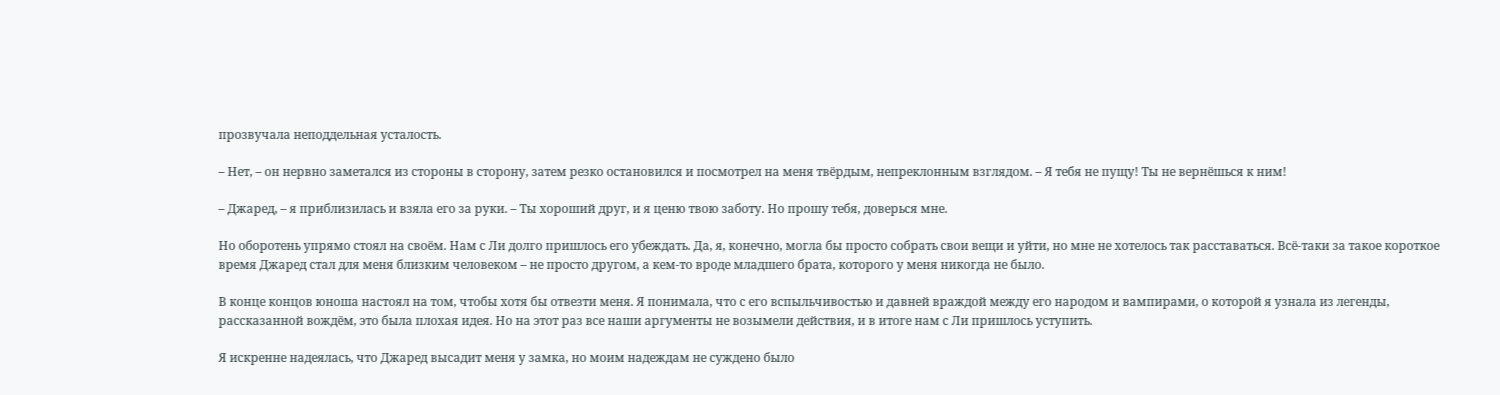прозвучала неподдельная усталость.

– Нет, – он нервно заметался из стороны в сторону, затем резко остановился и посмотрел на меня твёрдым, непреклонным взглядом. – Я тебя не пущу! Ты не вернёшься к ним!

– Джаред, – я приблизилась и взяла его за руки. – Ты хороший друг, и я ценю твою заботу. Но прошу тебя, доверься мне.

Но оборотень упрямо стоял на своём. Нам с Ли долго пришлось его убеждать. Да, я, конечно, могла бы просто собрать свои вещи и уйти, но мне не хотелось так расставаться. Всё-таки за такое короткое время Джаред стал для меня близким человеком – не просто другом, а кем-то вроде младшего брата, которого у меня никогда не было.

В конце концов юноша настоял на том, чтобы хотя бы отвезти меня. Я понимала, что с его вспыльчивостью и давней враждой между его народом и вампирами, о которой я узнала из легенды, рассказанной вождём, это была плохая идея. Но на этот раз все наши аргументы не возымели действия, и в итоге нам с Ли пришлось уступить.

Я искренне надеялась, что Джаред высадит меня у замка, но моим надеждам не суждено было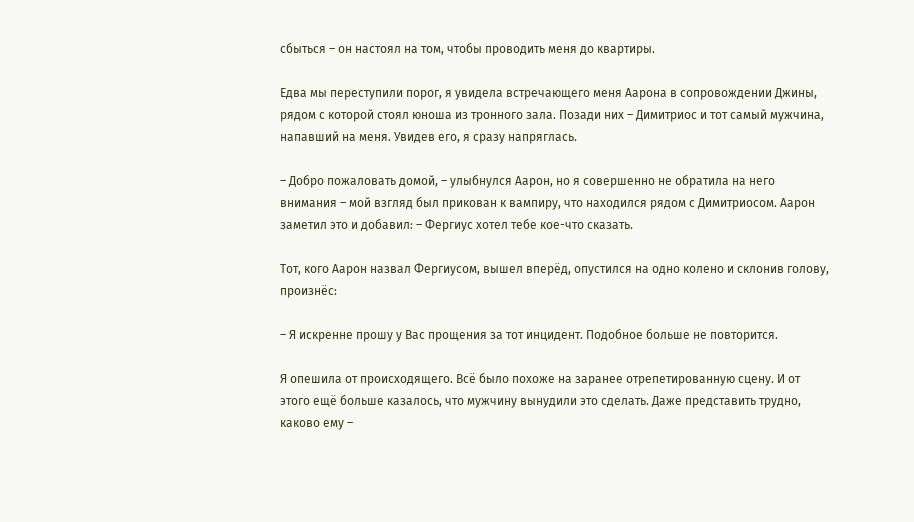сбыться – он настоял на том, чтобы проводить меня до квартиры.

Едва мы переступили порог, я увидела встречающего меня Аарона в сопровождении Джины, рядом с которой стоял юноша из тронного зала. Позади них – Димитриос и тот самый мужчина, напавший на меня. Увидев его, я сразу напряглась.

– Добро пожаловать домой, – улыбнулся Аарон, но я совершенно не обратила на него внимания – мой взгляд был прикован к вампиру, что находился рядом с Димитриосом. Аарон заметил это и добавил: – Фергиус хотел тебе кое-что сказать.

Тот, кого Аарон назвал Фергиусом, вышел вперёд, опустился на одно колено и склонив голову, произнёс:

– Я искренне прошу у Вас прощения за тот инцидент. Подобное больше не повторится.

Я опешила от происходящего. Всё было похоже на заранее отрепетированную сцену. И от этого ещё больше казалось, что мужчину вынудили это сделать. Даже представить трудно, каково ему –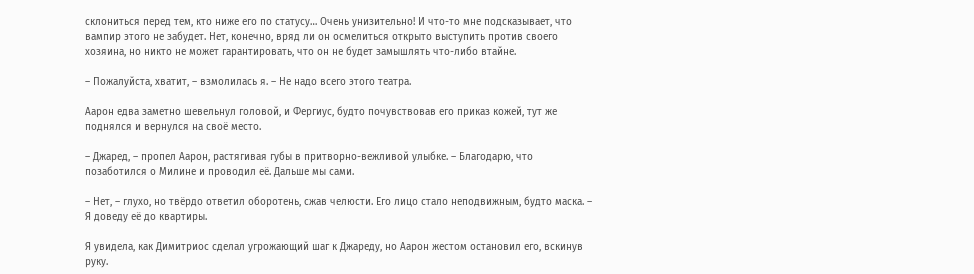склониться перед тем, кто ниже его по статусу… Очень унизительно! И что-то мне подсказывает, что вампир этого не забудет. Нет, конечно, вряд ли он осмелиться открыто выступить против своего хозяина, но никто не может гарантировать, что он не будет замышлять что-либо втайне.

– Пожалуйста, хватит, – взмолилась я. – Не надо всего этого театра.

Аарон едва заметно шевельнул головой, и Фергиус, будто почувствовав его приказ кожей, тут же поднялся и вернулся на своё место.

– Джаред, – пропел Аарон, растягивая губы в притворно-вежливой улыбке. – Благодарю, что позаботился о Милине и проводил её. Дальше мы сами.

– Нет, – глухо, но твёрдо ответил оборотень, сжав челюсти. Его лицо стало неподвижным, будто маска. – Я доведу её до квартиры.

Я увидела, как Димитриос сделал угрожающий шаг к Джареду, но Аарон жестом остановил его, вскинув руку.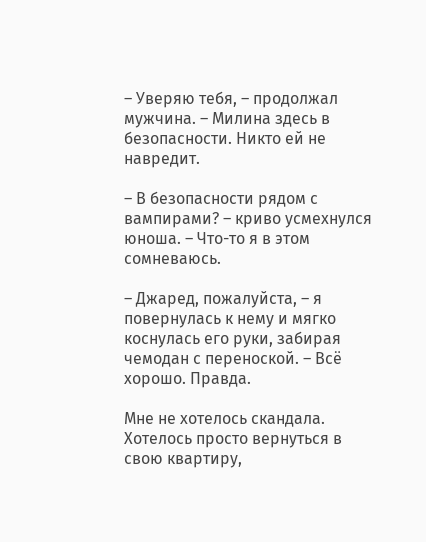– Уверяю тебя, – продолжал мужчина. – Милина здесь в безопасности. Никто ей не навредит.

– В безопасности рядом с вампирами? – криво усмехнулся юноша. – Что-то я в этом сомневаюсь.

– Джаред, пожалуйста, – я повернулась к нему и мягко коснулась его руки, забирая чемодан с переноской. – Всё хорошо. Правда.

Мне не хотелось скандала. Хотелось просто вернуться в свою квартиру,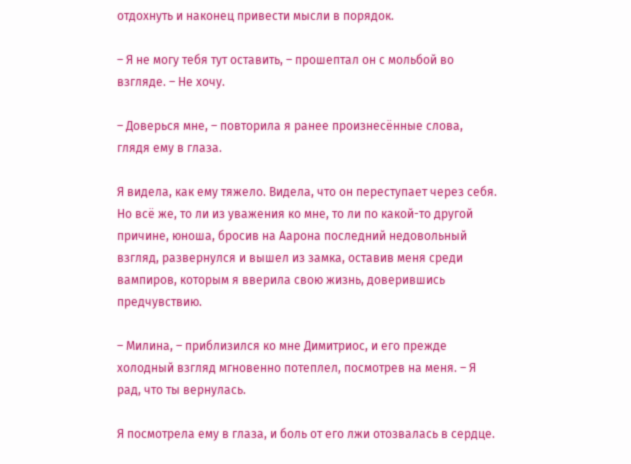отдохнуть и наконец привести мысли в порядок.

– Я не могу тебя тут оставить, – прошептал он с мольбой во взгляде. – Не хочу.

– Доверься мне, – повторила я ранее произнесённые слова, глядя ему в глаза.

Я видела, как ему тяжело. Видела, что он переступает через себя. Но всё же, то ли из уважения ко мне, то ли по какой-то другой причине, юноша, бросив на Аарона последний недовольный взгляд, развернулся и вышел из замка, оставив меня среди вампиров, которым я вверила свою жизнь, доверившись предчувствию.

– Милина, – приблизился ко мне Димитриос, и его прежде холодный взгляд мгновенно потеплел, посмотрев на меня. – Я рад, что ты вернулась.

Я посмотрела ему в глаза, и боль от его лжи отозвалась в сердце.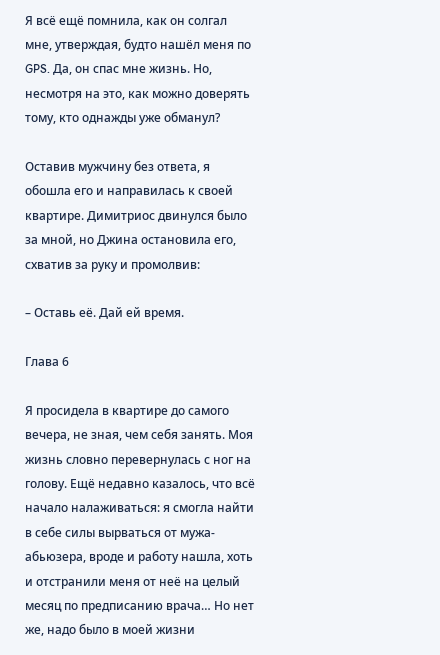Я всё ещё помнила, как он солгал мне, утверждая, будто нашёл меня по GPS. Да, он спас мне жизнь. Но, несмотря на это, как можно доверять тому, кто однажды уже обманул?

Оставив мужчину без ответа, я обошла его и направилась к своей квартире. Димитриос двинулся было за мной, но Джина остановила его, схватив за руку и промолвив:

– Оставь её. Дай ей время.

Глава 6

Я просидела в квартире до самого вечера, не зная, чем себя занять. Моя жизнь словно перевернулась с ног на голову. Ещё недавно казалось, что всё начало налаживаться: я смогла найти в себе силы вырваться от мужа-абьюзера, вроде и работу нашла, хоть и отстранили меня от неё на целый месяц по предписанию врача… Но нет же, надо было в моей жизни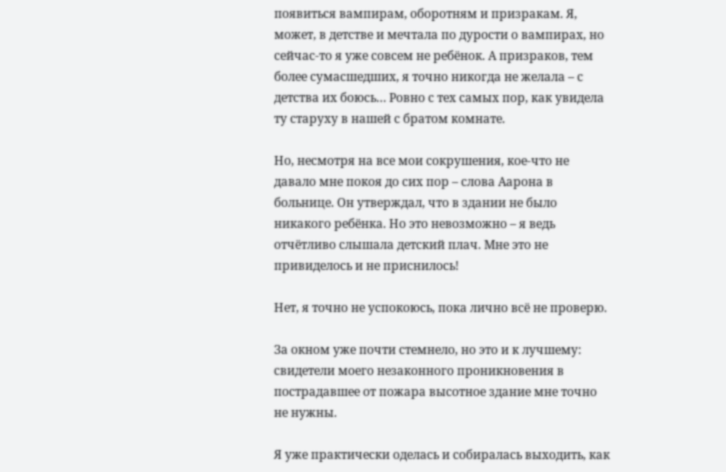появиться вампирам, оборотням и призракам. Я, может, в детстве и мечтала по дурости о вампирах, но сейчас-то я уже совсем не ребёнок. А призраков, тем более сумасшедших, я точно никогда не желала – с детства их боюсь… Ровно с тех самых пор, как увидела ту старуху в нашей с братом комнате.

Но, несмотря на все мои сокрушения, кое-что не давало мне покоя до сих пор – слова Аарона в больнице. Он утверждал, что в здании не было никакого ребёнка. Но это невозможно – я ведь отчётливо слышала детский плач. Мне это не привиделось и не приснилось!

Нет, я точно не успокоюсь, пока лично всё не проверю.

За окном уже почти стемнело, но это и к лучшему: свидетели моего незаконного проникновения в пострадавшее от пожара высотное здание мне точно не нужны.

Я уже практически оделась и собиралась выходить, как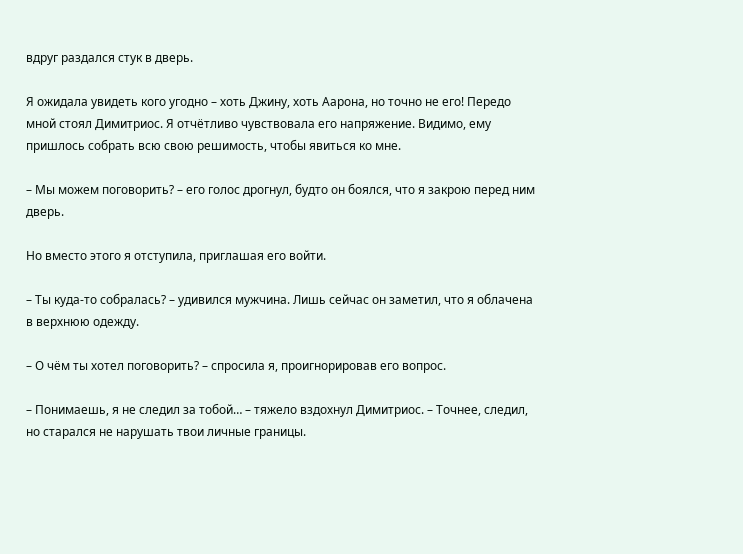вдруг раздался стук в дверь.

Я ожидала увидеть кого угодно – хоть Джину, хоть Аарона, но точно не его! Передо мной стоял Димитриос. Я отчётливо чувствовала его напряжение. Видимо, ему пришлось собрать всю свою решимость, чтобы явиться ко мне.

– Мы можем поговорить? – его голос дрогнул, будто он боялся, что я закрою перед ним дверь.

Но вместо этого я отступила, приглашая его войти.

– Ты куда-то собралась? – удивился мужчина. Лишь сейчас он заметил, что я облачена в верхнюю одежду.

– О чём ты хотел поговорить? – спросила я, проигнорировав его вопрос.

– Понимаешь, я не следил за тобой… – тяжело вздохнул Димитриос. – Точнее, следил, но старался не нарушать твои личные границы.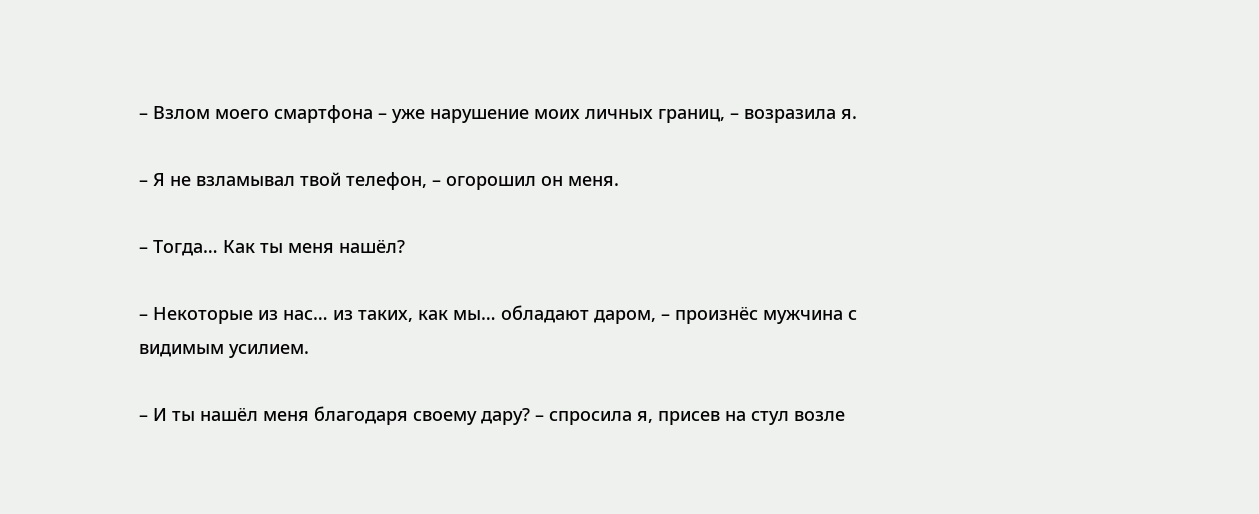– Взлом моего смартфона – уже нарушение моих личных границ, – возразила я.

– Я не взламывал твой телефон, – огорошил он меня.

– Тогда… Как ты меня нашёл?

– Некоторые из нас… из таких, как мы… обладают даром, – произнёс мужчина с видимым усилием.

– И ты нашёл меня благодаря своему дару? – спросила я, присев на стул возле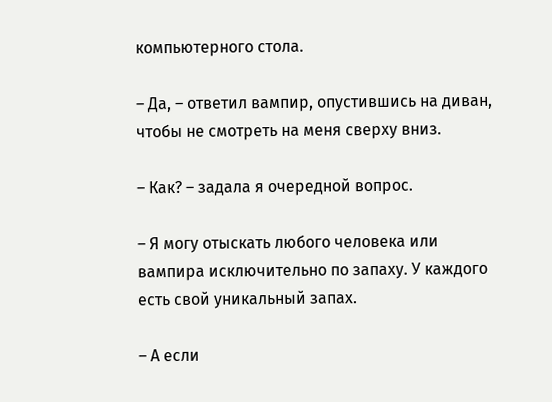компьютерного стола.

– Да, – ответил вампир, опустившись на диван, чтобы не смотреть на меня сверху вниз.

– Как? – задала я очередной вопрос.

– Я могу отыскать любого человека или вампира исключительно по запаху. У каждого есть свой уникальный запах.

– А если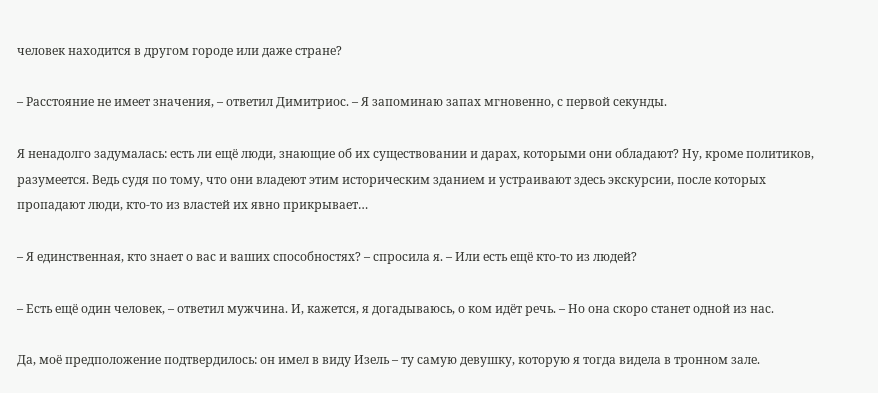человек находится в другом городе или даже стране?

– Расстояние не имеет значения, – ответил Димитриос. – Я запоминаю запах мгновенно, с первой секунды.

Я ненадолго задумалась: есть ли ещё люди, знающие об их существовании и дарах, которыми они обладают? Ну, кроме политиков, разумеется. Ведь судя по тому, что они владеют этим историческим зданием и устраивают здесь экскурсии, после которых пропадают люди, кто-то из властей их явно прикрывает…

– Я единственная, кто знает о вас и ваших способностях? – спросила я. – Или есть ещё кто-то из людей?

– Есть ещё один человек, – ответил мужчина. И, кажется, я догадываюсь, о ком идёт речь. – Но она скоро станет одной из нас.

Да, моё предположение подтвердилось: он имел в виду Изель – ту самую девушку, которую я тогда видела в тронном зале.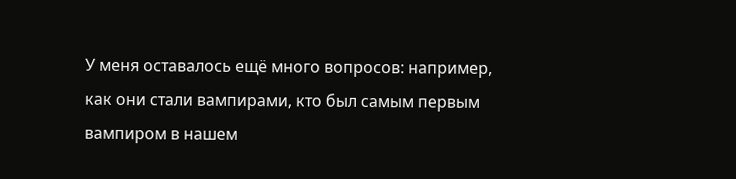У меня оставалось ещё много вопросов: например, как они стали вампирами, кто был самым первым вампиром в нашем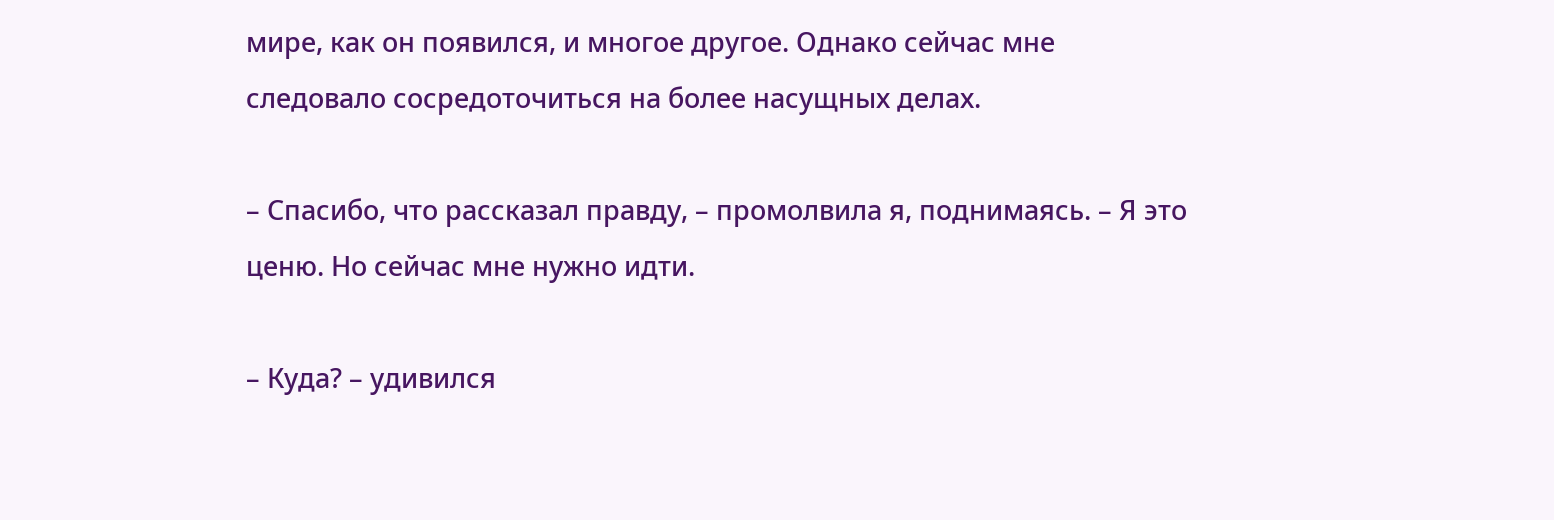мире, как он появился, и многое другое. Однако сейчас мне следовало сосредоточиться на более насущных делах.

– Спасибо, что рассказал правду, – промолвила я, поднимаясь. – Я это ценю. Но сейчас мне нужно идти.

– Куда? – удивился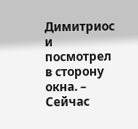Димитриос и посмотрел в сторону окна. – Сейчас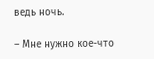ведь ночь.

– Мне нужно кое-что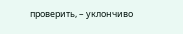проверить, – уклончиво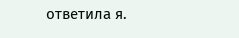ответила я.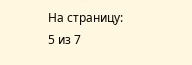На страницу:
5 из 7